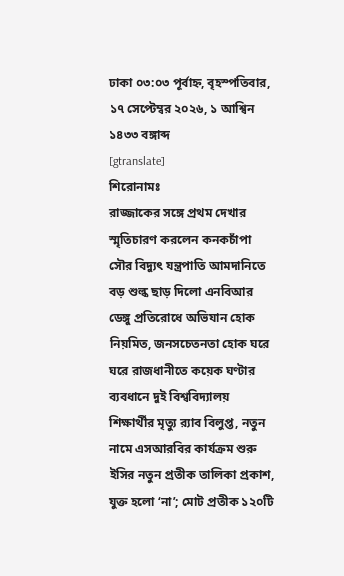ঢাকা ০৩:০৩ পূর্বাহ্ন, বৃহস্পতিবার, ১৭ সেপ্টেম্বর ২০২৬, ১ আশ্বিন ১৪৩৩ বঙ্গাব্দ
[gtranslate]
শিরোনামঃ
রাজ্জাকের সঙ্গে প্রথম দেখার স্মৃতিচারণ করলেন কনকচাঁপা সৌর বিদ্যুৎ যন্ত্রপাতি আমদানিতে বড় শুল্ক ছাড় দিলো এনবিআর ডেঙ্গু প্রতিরোধে অভিযান হোক নিয়মিত, জনসচেতনতা হোক ঘরে ঘরে রাজধানীতে কয়েক ঘণ্টার ব্যবধানে দুই বিশ্ববিদ্যালয় শিক্ষার্থীর মৃত্যু র‍্যাব বিলুপ্ত, নতুন নামে এসআরবির কার্যক্রম শুরু ইসির নতুন প্রতীক তালিকা প্রকাশ, যুক্ত হলো ‘না’; মোট প্রতীক ১২০টি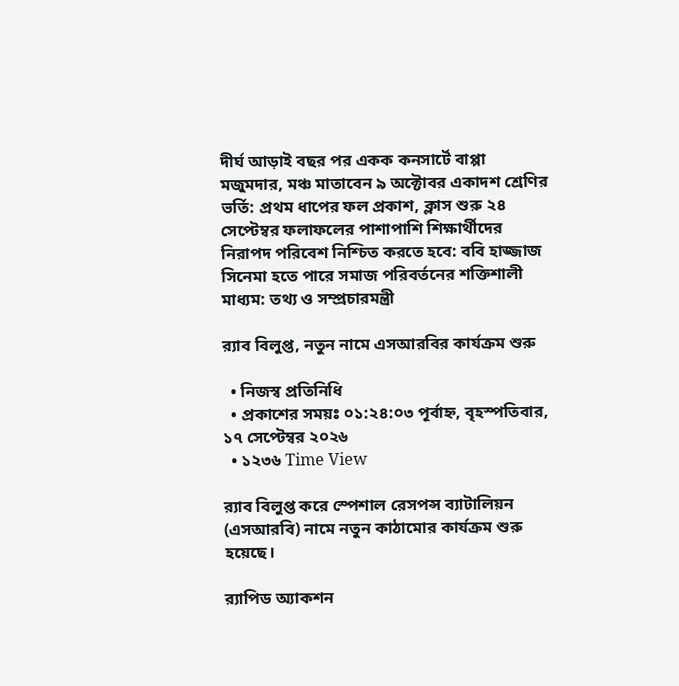দীর্ঘ আড়াই বছর পর একক কনসার্টে বাপ্পা মজুমদার, মঞ্চ মাতাবেন ৯ অক্টোবর একাদশ শ্রেণির ভর্তি: প্রথম ধাপের ফল প্রকাশ, ক্লাস শুরু ২৪ সেপ্টেম্বর ফলাফলের পাশাপাশি শিক্ষার্থীদের নিরাপদ পরিবেশ নিশ্চিত করতে হবে: ববি হাজ্জাজ সিনেমা হতে পারে সমাজ পরিবর্তনের শক্তিশালী মাধ্যম: তথ্য ও সম্প্রচারমন্ত্রী

র‍্যাব বিলুপ্ত, নতুন নামে এসআরবির কার্যক্রম শুরু

  • নিজস্ব প্রতিনিধি
  • প্রকাশের সময়ঃ ০১:২৪:০৩ পূর্বাহ্ন, বৃহস্পতিবার, ১৭ সেপ্টেম্বর ২০২৬
  • ১২৩৬ Time View

র‍্যাব বিলুপ্ত করে স্পেশাল রেসপন্স ব্যাটালিয়ন (এসআরবি) নামে নতুন কাঠামোর কার্যক্রম শুরু হয়েছে।

র‍্যাপিড অ্যাকশন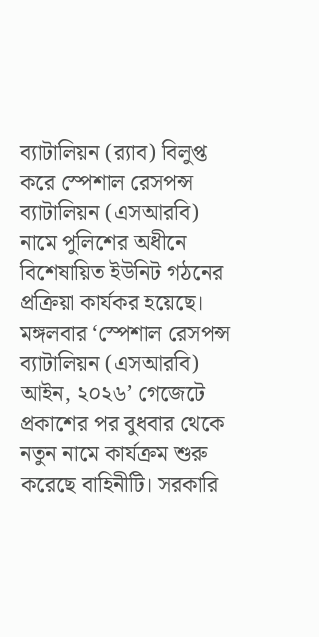ব্যাটালিয়ন (র‍্যাব) বিলুপ্ত করে স্পেশাল রেসপন্স ব্যাটালিয়ন (এসআরবি) নামে পুলিশের অধীনে বিশেষায়িত ইউনিট গঠনের প্রক্রিয়া কার্যকর হয়েছে। মঙ্গলবার ‘স্পেশাল রেসপন্স ব্যাটালিয়ন (এসআরবি) আইন, ২০২৬’ গেজেটে প্রকাশের পর বুধবার থেকে নতুন নামে কার্যক্রম শুরু করেছে বাহিনীটি। সরকারি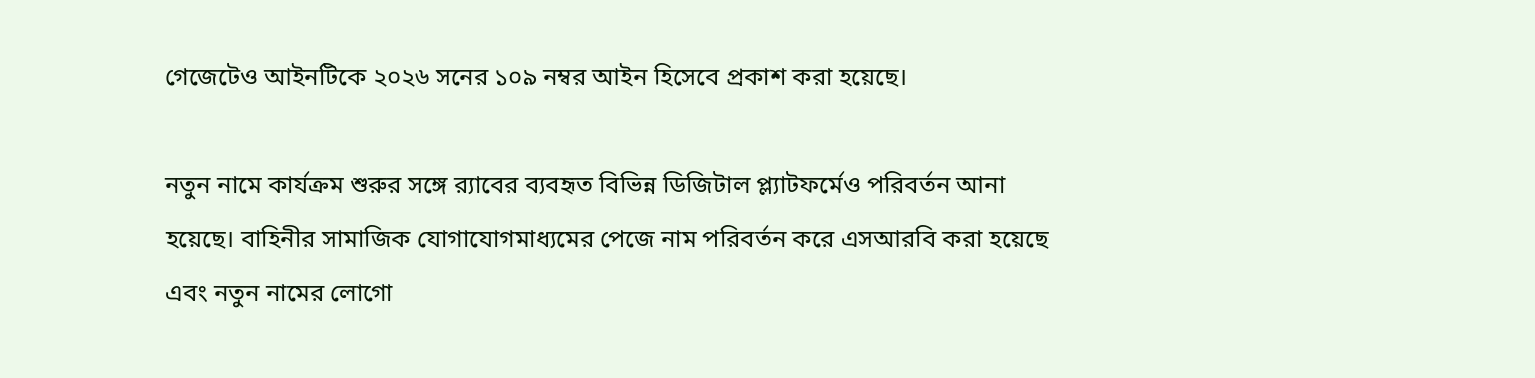গেজেটেও আইনটিকে ২০২৬ সনের ১০৯ নম্বর আইন হিসেবে প্রকাশ করা হয়েছে।

নতুন নামে কার্যক্রম শুরুর সঙ্গে র‍্যাবের ব্যবহৃত বিভিন্ন ডিজিটাল প্ল্যাটফর্মেও পরিবর্তন আনা হয়েছে। বাহিনীর সামাজিক যোগাযোগমাধ্যমের পেজে নাম পরিবর্তন করে এসআরবি করা হয়েছে এবং নতুন নামের লোগো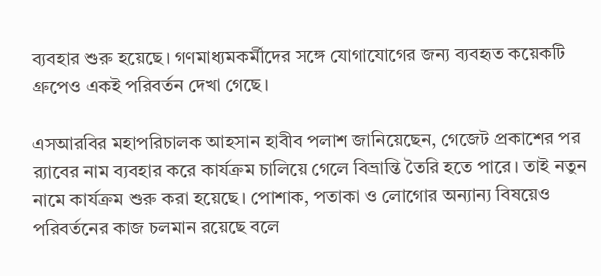ব্যবহার শুরু হয়েছে। গণমাধ্যমকর্মীদের সঙ্গে যোগাযোগের জন্য ব্যবহৃত কয়েকটি গ্রুপেও একই পরিবর্তন দেখা গেছে।

এসআরবির মহাপরিচালক আহসান হাবীব পলাশ জানিয়েছেন, গেজেট প্রকাশের পর র‍্যাবের নাম ব্যবহার করে কার্যক্রম চালিয়ে গেলে বিভ্রান্তি তৈরি হতে পারে। তাই নতুন নামে কার্যক্রম শুরু করা হয়েছে। পোশাক, পতাকা ও লোগোর অন্যান্য বিষয়েও পরিবর্তনের কাজ চলমান রয়েছে বলে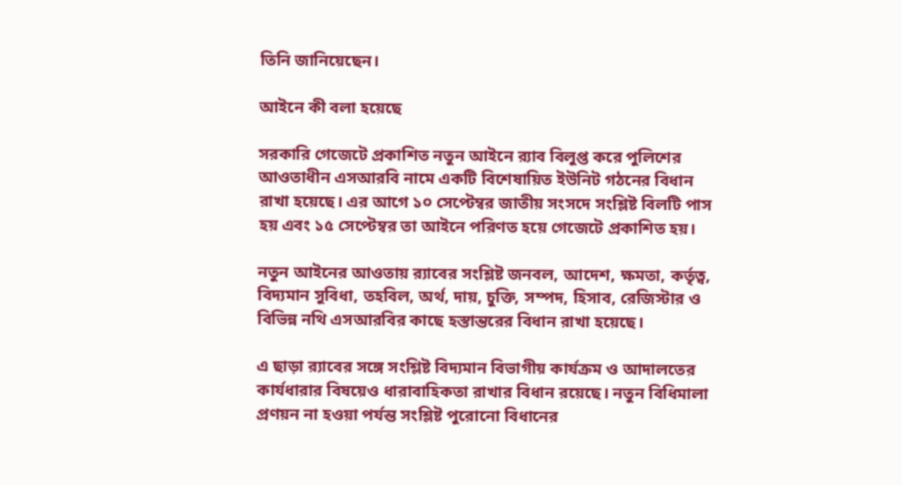তিনি জানিয়েছেন।

আইনে কী বলা হয়েছে

সরকারি গেজেটে প্রকাশিত নতুন আইনে র‍্যাব বিলুপ্ত করে পুলিশের আওতাধীন এসআরবি নামে একটি বিশেষায়িত ইউনিট গঠনের বিধান রাখা হয়েছে। এর আগে ১০ সেপ্টেম্বর জাতীয় সংসদে সংশ্লিষ্ট বিলটি পাস হয় এবং ১৫ সেপ্টেম্বর তা আইনে পরিণত হয়ে গেজেটে প্রকাশিত হয়।

নতুন আইনের আওতায় র‍্যাবের সংশ্লিষ্ট জনবল, আদেশ, ক্ষমতা, কর্তৃত্ব, বিদ্যমান সুবিধা, তহবিল, অর্থ, দায়, চুক্তি, সম্পদ, হিসাব, রেজিস্টার ও বিভিন্ন নথি এসআরবির কাছে হস্তান্তরের বিধান রাখা হয়েছে।

এ ছাড়া র‍্যাবের সঙ্গে সংশ্লিষ্ট বিদ্যমান বিভাগীয় কার্যক্রম ও আদালতের কার্যধারার বিষয়েও ধারাবাহিকতা রাখার বিধান রয়েছে। নতুন বিধিমালা প্রণয়ন না হওয়া পর্যন্ত সংশ্লিষ্ট পুরোনো বিধানের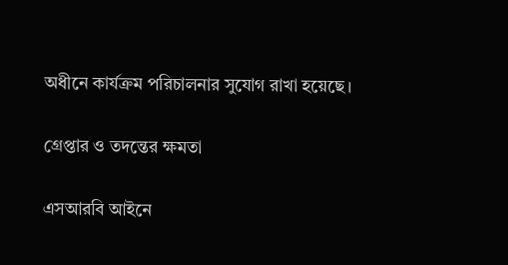অধীনে কার্যক্রম পরিচালনার সুযোগ রাখা হয়েছে।

গ্রেপ্তার ও তদন্তের ক্ষমতা

এসআরবি আইনে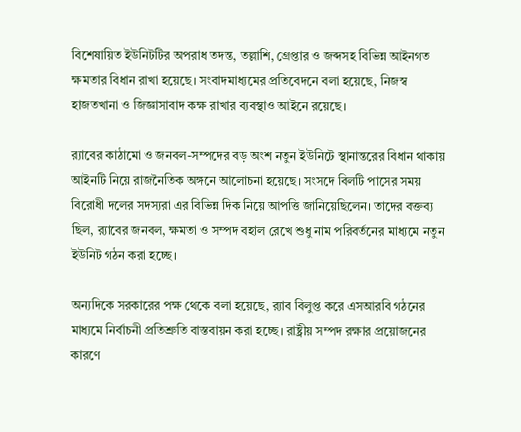বিশেষায়িত ইউনিটটির অপরাধ তদন্ত, তল্লাশি, গ্রেপ্তার ও জব্দসহ বিভিন্ন আইনগত ক্ষমতার বিধান রাখা হয়েছে। সংবাদমাধ্যমের প্রতিবেদনে বলা হয়েছে, নিজস্ব হাজতখানা ও জিজ্ঞাসাবাদ কক্ষ রাখার ব্যবস্থাও আইনে রয়েছে।

র‍্যাবের কাঠামো ও জনবল-সম্পদের বড় অংশ নতুন ইউনিটে স্থানান্তরের বিধান থাকায় আইনটি নিয়ে রাজনৈতিক অঙ্গনে আলোচনা হয়েছে। সংসদে বিলটি পাসের সময় বিরোধী দলের সদস্যরা এর বিভিন্ন দিক নিয়ে আপত্তি জানিয়েছিলেন। তাদের বক্তব্য ছিল, র‍্যাবের জনবল, ক্ষমতা ও সম্পদ বহাল রেখে শুধু নাম পরিবর্তনের মাধ্যমে নতুন ইউনিট গঠন করা হচ্ছে।

অন্যদিকে সরকারের পক্ষ থেকে বলা হয়েছে, র‍্যাব বিলুপ্ত করে এসআরবি গঠনের মাধ্যমে নির্বাচনী প্রতিশ্রুতি বাস্তবায়ন করা হচ্ছে। রাষ্ট্রীয় সম্পদ রক্ষার প্রয়োজনের কারণে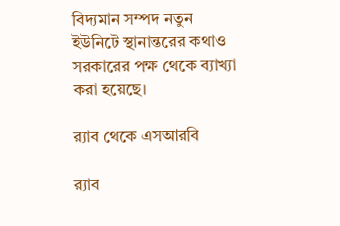বিদ্যমান সম্পদ নতুন ইউনিটে স্থানান্তরের কথাও সরকারের পক্ষ থেকে ব্যাখ্যা করা হয়েছে।

র‍্যাব থেকে এসআরবি

র‍্যাব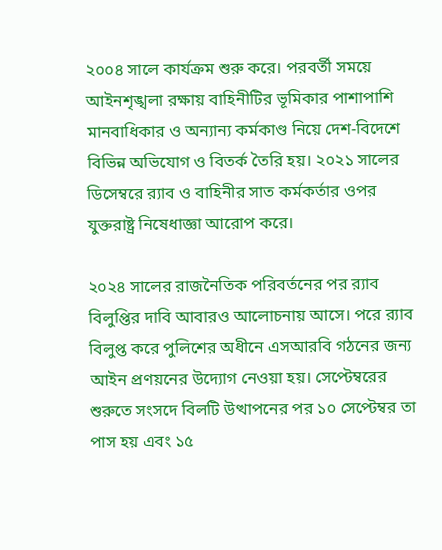২০০৪ সালে কার্যক্রম শুরু করে। পরবর্তী সময়ে আইনশৃঙ্খলা রক্ষায় বাহিনীটির ভূমিকার পাশাপাশি মানবাধিকার ও অন্যান্য কর্মকাণ্ড নিয়ে দেশ-বিদেশে বিভিন্ন অভিযোগ ও বিতর্ক তৈরি হয়। ২০২১ সালের ডিসেম্বরে র‍্যাব ও বাহিনীর সাত কর্মকর্তার ওপর যুক্তরাষ্ট্র নিষেধাজ্ঞা আরোপ করে।

২০২৪ সালের রাজনৈতিক পরিবর্তনের পর র‍্যাব বিলুপ্তির দাবি আবারও আলোচনায় আসে। পরে র‍্যাব বিলুপ্ত করে পুলিশের অধীনে এসআরবি গঠনের জন্য আইন প্রণয়নের উদ্যোগ নেওয়া হয়। সেপ্টেম্বরের শুরুতে সংসদে বিলটি উত্থাপনের পর ১০ সেপ্টেম্বর তা পাস হয় এবং ১৫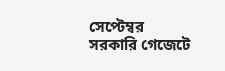সেপ্টেম্বর সরকারি গেজেটে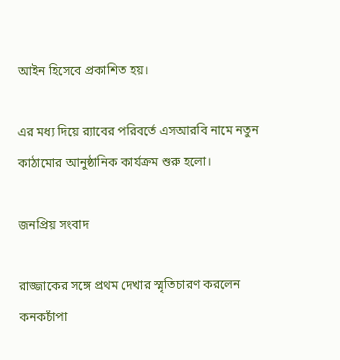আইন হিসেবে প্রকাশিত হয়।

এর মধ্য দিয়ে র‍্যাবের পরিবর্তে এসআরবি নামে নতুন কাঠামোর আনুষ্ঠানিক কার্যক্রম শুরু হলো।

জনপ্রিয় সংবাদ

রাজ্জাকের সঙ্গে প্রথম দেখার স্মৃতিচারণ করলেন কনকচাঁপা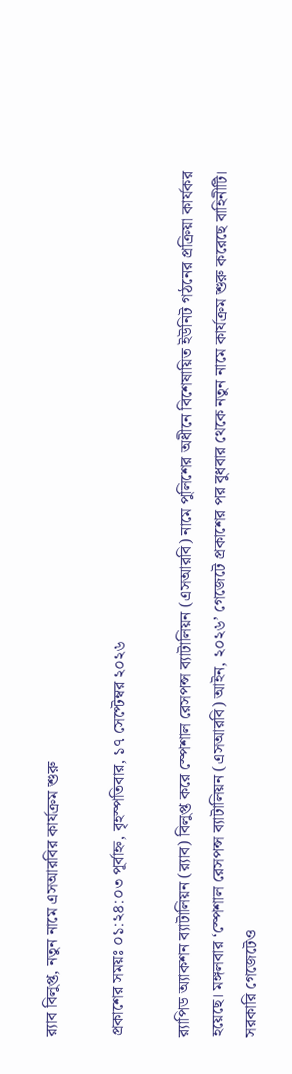র‍্যাব বিলুপ্ত, নতুন নামে এসআরবির কার্যক্রম শুরু

প্রকাশের সময়ঃ ০১:২৪:০৩ পূর্বাহ্ন, বৃহস্পতিবার, ১৭ সেপ্টেম্বর ২০২৬

র‍্যাপিড অ্যাকশন ব্যাটালিয়ন (র‍্যাব) বিলুপ্ত করে স্পেশাল রেসপন্স ব্যাটালিয়ন (এসআরবি) নামে পুলিশের অধীনে বিশেষায়িত ইউনিট গঠনের প্রক্রিয়া কার্যকর হয়েছে। মঙ্গলবার ‘স্পেশাল রেসপন্স ব্যাটালিয়ন (এসআরবি) আইন, ২০২৬’ গেজেটে প্রকাশের পর বুধবার থেকে নতুন নামে কার্যক্রম শুরু করেছে বাহিনীটি। সরকারি গেজেটেও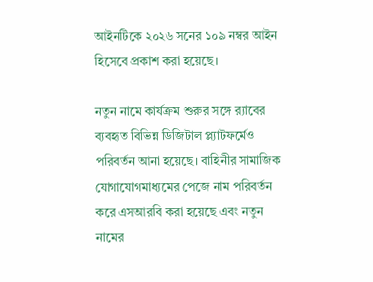আইনটিকে ২০২৬ সনের ১০৯ নম্বর আইন হিসেবে প্রকাশ করা হয়েছে।

নতুন নামে কার্যক্রম শুরুর সঙ্গে র‍্যাবের ব্যবহৃত বিভিন্ন ডিজিটাল প্ল্যাটফর্মেও পরিবর্তন আনা হয়েছে। বাহিনীর সামাজিক যোগাযোগমাধ্যমের পেজে নাম পরিবর্তন করে এসআরবি করা হয়েছে এবং নতুন নামের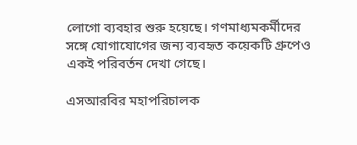লোগো ব্যবহার শুরু হয়েছে। গণমাধ্যমকর্মীদের সঙ্গে যোগাযোগের জন্য ব্যবহৃত কয়েকটি গ্রুপেও একই পরিবর্তন দেখা গেছে।

এসআরবির মহাপরিচালক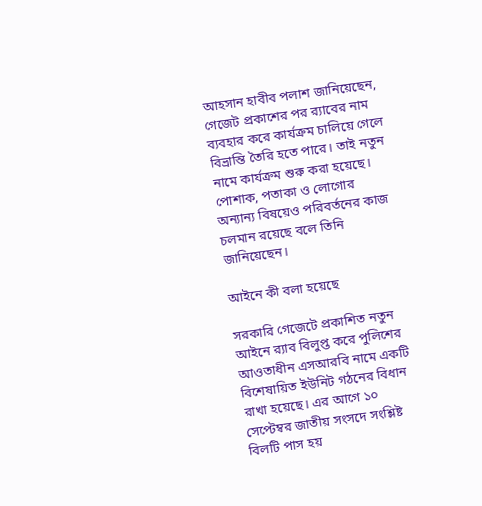আহসান হাবীব পলাশ জানিয়েছেন, গেজেট প্রকাশের পর র‍্যাবের নাম ব্যবহার করে কার্যক্রম চালিয়ে গেলে বিভ্রান্তি তৈরি হতে পারে। তাই নতুন নামে কার্যক্রম শুরু করা হয়েছে। পোশাক, পতাকা ও লোগোর অন্যান্য বিষয়েও পরিবর্তনের কাজ চলমান রয়েছে বলে তিনি জানিয়েছেন।

আইনে কী বলা হয়েছে

সরকারি গেজেটে প্রকাশিত নতুন আইনে র‍্যাব বিলুপ্ত করে পুলিশের আওতাধীন এসআরবি নামে একটি বিশেষায়িত ইউনিট গঠনের বিধান রাখা হয়েছে। এর আগে ১০ সেপ্টেম্বর জাতীয় সংসদে সংশ্লিষ্ট বিলটি পাস হয়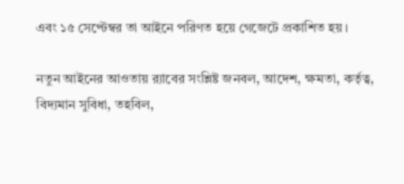এবং ১৫ সেপ্টেম্বর তা আইনে পরিণত হয়ে গেজেটে প্রকাশিত হয়।

নতুন আইনের আওতায় র‍্যাবের সংশ্লিষ্ট জনবল, আদেশ, ক্ষমতা, কর্তৃত্ব, বিদ্যমান সুবিধা, তহবিল,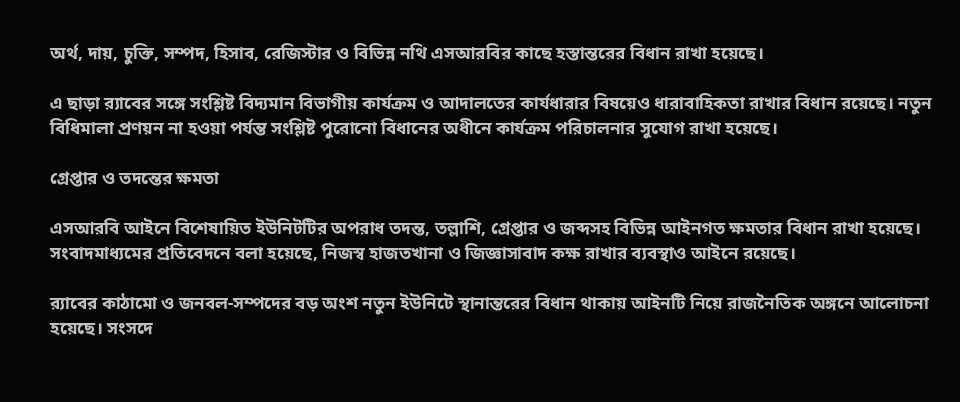অর্থ, দায়, চুক্তি, সম্পদ, হিসাব, রেজিস্টার ও বিভিন্ন নথি এসআরবির কাছে হস্তান্তরের বিধান রাখা হয়েছে।

এ ছাড়া র‍্যাবের সঙ্গে সংশ্লিষ্ট বিদ্যমান বিভাগীয় কার্যক্রম ও আদালতের কার্যধারার বিষয়েও ধারাবাহিকতা রাখার বিধান রয়েছে। নতুন বিধিমালা প্রণয়ন না হওয়া পর্যন্ত সংশ্লিষ্ট পুরোনো বিধানের অধীনে কার্যক্রম পরিচালনার সুযোগ রাখা হয়েছে।

গ্রেপ্তার ও তদন্তের ক্ষমতা

এসআরবি আইনে বিশেষায়িত ইউনিটটির অপরাধ তদন্ত, তল্লাশি, গ্রেপ্তার ও জব্দসহ বিভিন্ন আইনগত ক্ষমতার বিধান রাখা হয়েছে। সংবাদমাধ্যমের প্রতিবেদনে বলা হয়েছে, নিজস্ব হাজতখানা ও জিজ্ঞাসাবাদ কক্ষ রাখার ব্যবস্থাও আইনে রয়েছে।

র‍্যাবের কাঠামো ও জনবল-সম্পদের বড় অংশ নতুন ইউনিটে স্থানান্তরের বিধান থাকায় আইনটি নিয়ে রাজনৈতিক অঙ্গনে আলোচনা হয়েছে। সংসদে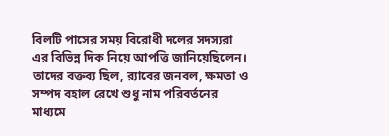বিলটি পাসের সময় বিরোধী দলের সদস্যরা এর বিভিন্ন দিক নিয়ে আপত্তি জানিয়েছিলেন। তাদের বক্তব্য ছিল, র‍্যাবের জনবল, ক্ষমতা ও সম্পদ বহাল রেখে শুধু নাম পরিবর্তনের মাধ্যমে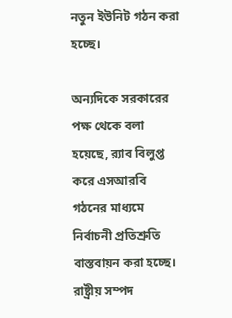নতুন ইউনিট গঠন করা হচ্ছে।

অন্যদিকে সরকারের পক্ষ থেকে বলা হয়েছে, র‍্যাব বিলুপ্ত করে এসআরবি গঠনের মাধ্যমে নির্বাচনী প্রতিশ্রুতি বাস্তবায়ন করা হচ্ছে। রাষ্ট্রীয় সম্পদ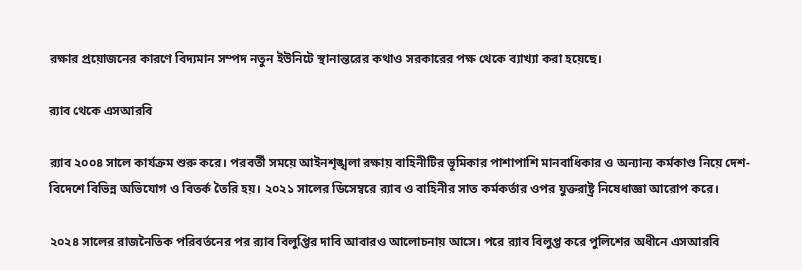রক্ষার প্রয়োজনের কারণে বিদ্যমান সম্পদ নতুন ইউনিটে স্থানান্তরের কথাও সরকারের পক্ষ থেকে ব্যাখ্যা করা হয়েছে।

র‍্যাব থেকে এসআরবি

র‍্যাব ২০০৪ সালে কার্যক্রম শুরু করে। পরবর্তী সময়ে আইনশৃঙ্খলা রক্ষায় বাহিনীটির ভূমিকার পাশাপাশি মানবাধিকার ও অন্যান্য কর্মকাণ্ড নিয়ে দেশ-বিদেশে বিভিন্ন অভিযোগ ও বিতর্ক তৈরি হয়। ২০২১ সালের ডিসেম্বরে র‍্যাব ও বাহিনীর সাত কর্মকর্তার ওপর যুক্তরাষ্ট্র নিষেধাজ্ঞা আরোপ করে।

২০২৪ সালের রাজনৈতিক পরিবর্তনের পর র‍্যাব বিলুপ্তির দাবি আবারও আলোচনায় আসে। পরে র‍্যাব বিলুপ্ত করে পুলিশের অধীনে এসআরবি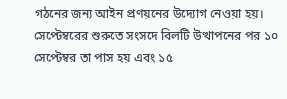গঠনের জন্য আইন প্রণয়নের উদ্যোগ নেওয়া হয়। সেপ্টেম্বরের শুরুতে সংসদে বিলটি উত্থাপনের পর ১০ সেপ্টেম্বর তা পাস হয় এবং ১৫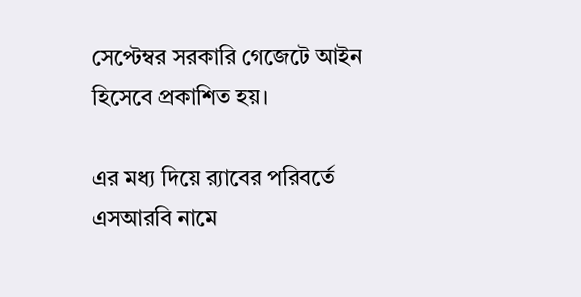সেপ্টেম্বর সরকারি গেজেটে আইন হিসেবে প্রকাশিত হয়।

এর মধ্য দিয়ে র‍্যাবের পরিবর্তে এসআরবি নামে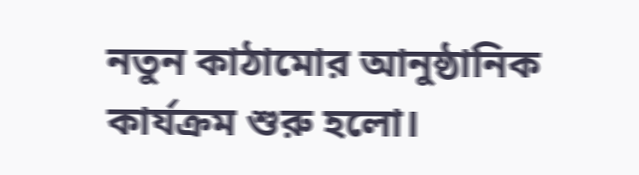নতুন কাঠামোর আনুষ্ঠানিক কার্যক্রম শুরু হলো।